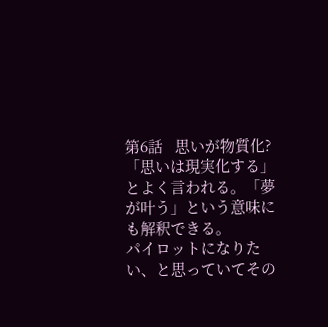第6話   思いが物質化?
「思いは現実化する」とよく言われる。「夢が叶う」という意味にも解釈できる。
パイロットになりたい、と思っていてその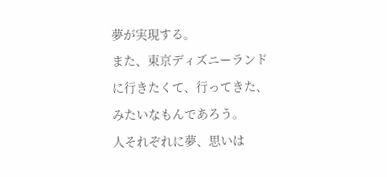夢が実現する。
また、東京ディズニーランドに行きたくて、行ってきた、みたいなもんであろう。
人それぞれに夢、思いは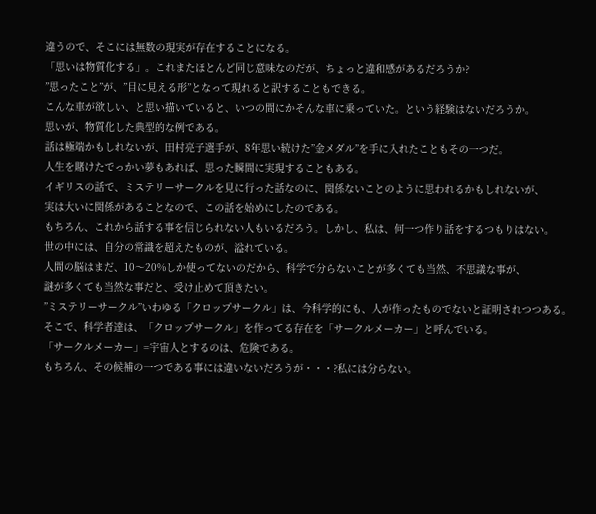違うので、そこには無数の現実が存在することになる。
「思いは物質化する」。これまたほとんど同じ意味なのだが、ちょっと違和感があるだろうか?
”思ったこと”が、”目に見える形”となって現れると訳することもできる。
こんな車が欲しい、と思い描いていると、いつの間にかそんな車に乗っていた。という経験はないだろうか。
思いが、物質化した典型的な例である。
話は極端かもしれないが、田村亮子選手が、8年思い続けた”金メダル”を手に入れたこともその一つだ。
人生を賭けたでっかい夢もあれば、思った瞬間に実現することもある。
イギリスの話で、ミステリーサークルを見に行った話なのに、関係ないことのように思われるかもしれないが、
実は大いに関係があることなので、この話を始めにしたのである。
もちろん、これから話する事を信じられない人もいるだろう。しかし、私は、何一つ作り話をするつもりはない。
世の中には、自分の常識を超えたものが、溢れている。
人間の脳はまだ、10〜20%しか使ってないのだから、科学で分らないことが多くても当然、不思議な事が、
謎が多くても当然な事だと、受け止めて頂きたい。
”ミステリーサークル”いわゆる「クロップサークル」は、今科学的にも、人が作ったものでないと証明されつつある。
そこで、科学者達は、「クロップサークル」を作ってる存在を「サークルメーカー」と呼んでいる。
「サークルメーカー」=宇宙人とするのは、危険である。
もちろん、その候補の一つである事には違いないだろうが・・・?私には分らない。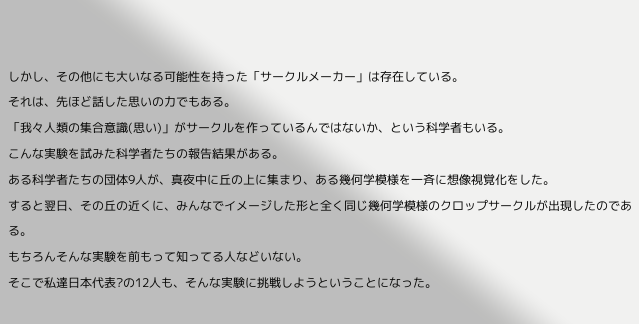しかし、その他にも大いなる可能性を持った「サークルメーカー」は存在している。
それは、先ほど話した思いの力でもある。
「我々人類の集合意識(思い)」がサークルを作っているんではないか、という科学者もいる。
こんな実験を試みた科学者たちの報告結果がある。
ある科学者たちの団体9人が、真夜中に丘の上に集まり、ある幾何学模様を一斉に想像視覚化をした。
すると翌日、その丘の近くに、みんなでイメージした形と全く同じ幾何学模様のクロップサークルが出現したのである。
もちろんそんな実験を前もって知ってる人などいない。
そこで私達日本代表?の12人も、そんな実験に挑戦しようということになった。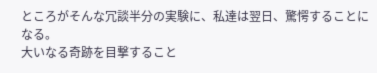ところがそんな冗談半分の実験に、私達は翌日、驚愕することになる。
大いなる奇跡を目撃すること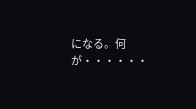になる。何が・・・・・・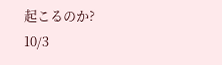起こるのか?
10/3